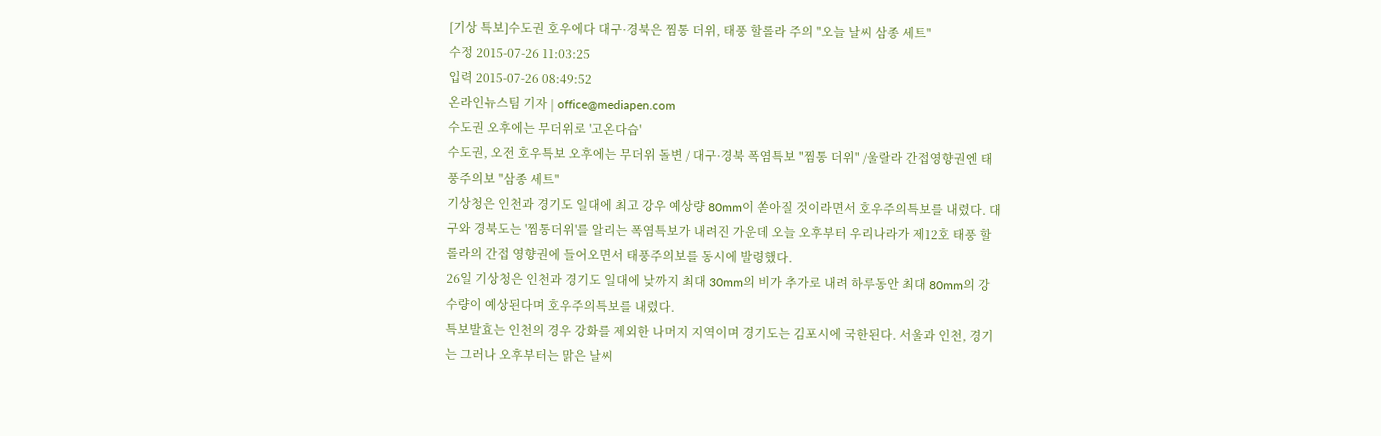[기상 특보]수도권 호우에다 대구·경북은 찜통 더위, 태풍 할롤라 주의 "오늘 날씨 삼종 세트"
수정 2015-07-26 11:03:25
입력 2015-07-26 08:49:52
온라인뉴스팀 기자 | office@mediapen.com
수도권 오후에는 무더위로 '고온다습'
수도권, 오전 호우특보 오후에는 무더위 돌변 / 대구·경북 폭염특보 "찜통 더위" /울랄라 간접영향권엔 태풍주의보 "삼종 세트"
기상청은 인천과 경기도 일대에 최고 강우 예상량 80mm이 쏟아질 것이라면서 호우주의특보를 내렸다. 대구와 경북도는 '찜통더위'를 알리는 폭염특보가 내려진 가운데 오늘 오후부터 우리나라가 제12호 태풍 할롤라의 간접 영향권에 들어오면서 태풍주의보를 동시에 발령했다.
26일 기상청은 인천과 경기도 일대에 낮까지 최대 30mm의 비가 추가로 내려 하루동안 최대 80mm의 강수량이 예상된다며 호우주의특보를 내렸다.
특보발효는 인천의 경우 강화를 제외한 나머지 지역이며 경기도는 김포시에 국한된다. 서울과 인천, 경기는 그러나 오후부터는 맑은 날씨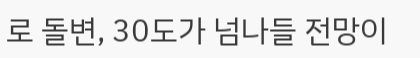로 돌변, 30도가 넘나들 전망이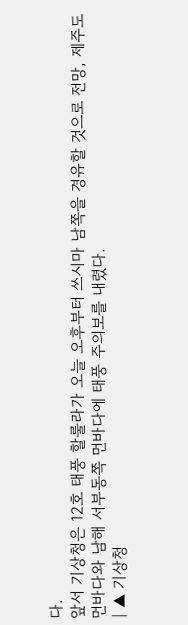다.
앞서 기상청은 12호 태풍 할룰라가 오늘 오후부터 쓰시마 남쪽을 경유할 것으로 전망, 제주도 먼바다와 남해 서부동쪽 먼바다에 태풍 주의보를 내렸다.
| ▲ 기상청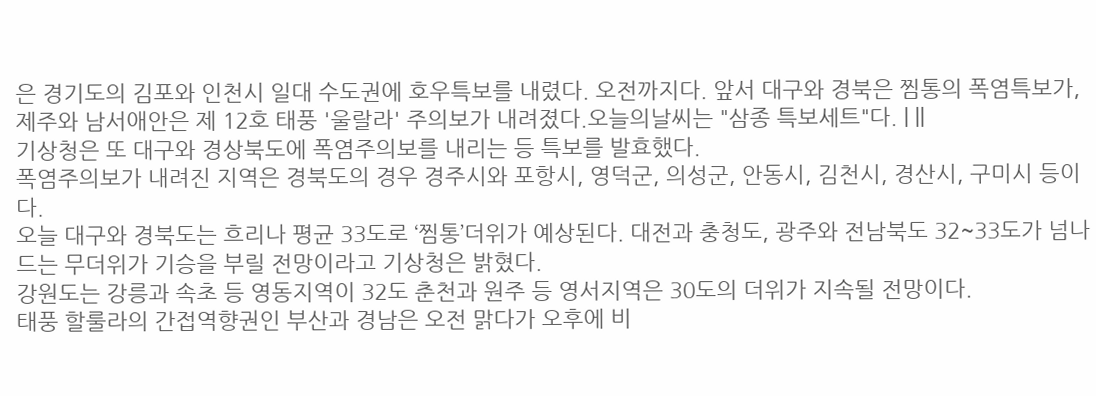은 경기도의 김포와 인천시 일대 수도권에 호우특보를 내렸다. 오전까지다. 앞서 대구와 경북은 찜통의 폭염특보가, 제주와 남서애안은 제 12호 태풍 '울랄라' 주의보가 내려졌다.오늘의날씨는 "삼종 특보세트"다. | ||
기상청은 또 대구와 경상북도에 폭염주의보를 내리는 등 특보를 발효했다.
폭염주의보가 내려진 지역은 경북도의 경우 경주시와 포항시, 영덕군, 의성군, 안동시, 김천시, 경산시, 구미시 등이다.
오늘 대구와 경북도는 흐리나 평균 33도로 ‘찜통’더위가 예상된다. 대전과 충청도, 광주와 전남북도 32~33도가 넘나드는 무더위가 기승을 부릴 전망이라고 기상청은 밝혔다.
강원도는 강릉과 속초 등 영동지역이 32도 춘천과 원주 등 영서지역은 30도의 더위가 지속될 전망이다.
태풍 할룰라의 간접역향권인 부산과 경남은 오전 맑다가 오후에 비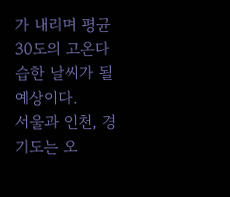가 내리며 평균 30도의 고온다습한 날씨가 될 예상이다.
서울과 인천, 경기도는 오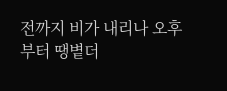전까지 비가 내리나 오후부터 땡볕더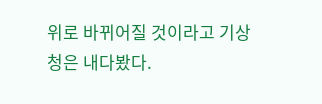위로 바뀌어질 것이라고 기상청은 내다봤다.